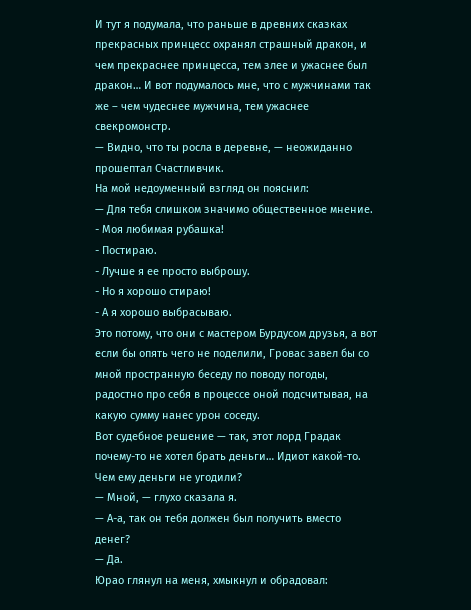И тут я подумала, что раньше в древних сказках прекрасных принцесс охранял страшный дракон, и чем прекраснее принцесса, тем злее и ужаснее был дракон… И вот подумалось мне, что с мужчинами так же – чем чудеснее мужчина, тем ужаснее свекромонстр.
— Видно, что ты росла в деревне, — неожиданно прошептал Счастливчик.
На мой недоуменный взгляд он пояснил:
— Для тебя слишком значимо общественное мнение.
- Моя любимая рубашка!
- Постираю.
- Лучше я ее просто выброшу.
- Но я хорошо стираю!
- А я хорошо выбрасываю.
Это потому, что они с мастером Бурдусом друзья, а вот если бы опять чего не поделили, Гровас завел бы со мной пространную беседу по поводу погоды, радостно про себя в процессе оной подсчитывая, на какую сумму нанес урон соседу.
Вот судебное решение — так, этот лорд Градак почему-то не хотел брать деньги… Идиот какой-то. Чем ему деньги не угодили?
— Мной, — глухо сказала я.
— А-а, так он тебя должен был получить вместо денег?
— Да.
Юрао глянул на меня, хмыкнул и обрадовал: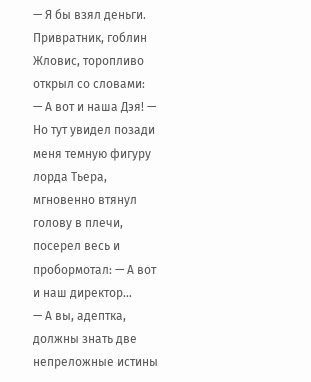— Я бы взял деньги.
Привратник, гоблин Жловис, торопливо открыл со словами:
— А вот и наша Дэя! — Но тут увидел позади меня темную фигуру лорда Тьера, мгновенно втянул голову в плечи, посерел весь и пробормотал: — А вот и наш директор…
— А вы, адептка, должны знать две непреложные истины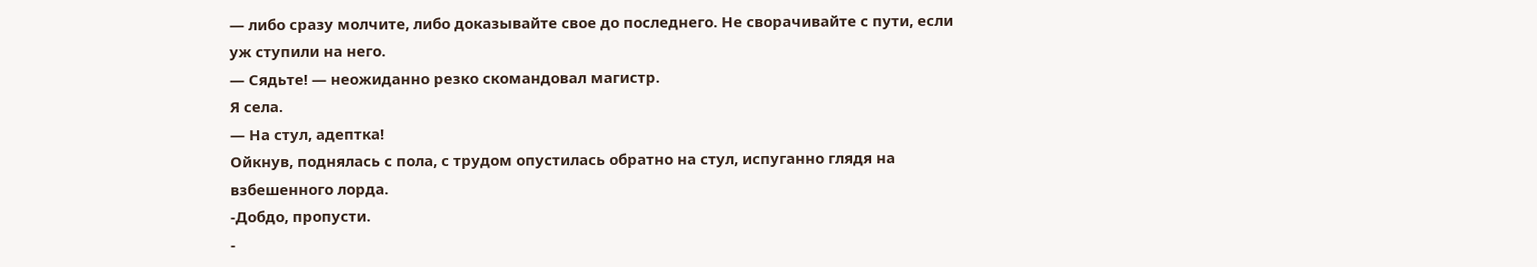— либо сразу молчите, либо доказывайте свое до последнего. Не сворачивайте с пути, если уж ступили на него.
— Сядьте! — неожиданно резко скомандовал магистр.
Я села.
— На стул, адептка!
Ойкнув, поднялась с пола, с трудом опустилась обратно на стул, испуганно глядя на взбешенного лорда.
-Добдо, пропусти.
-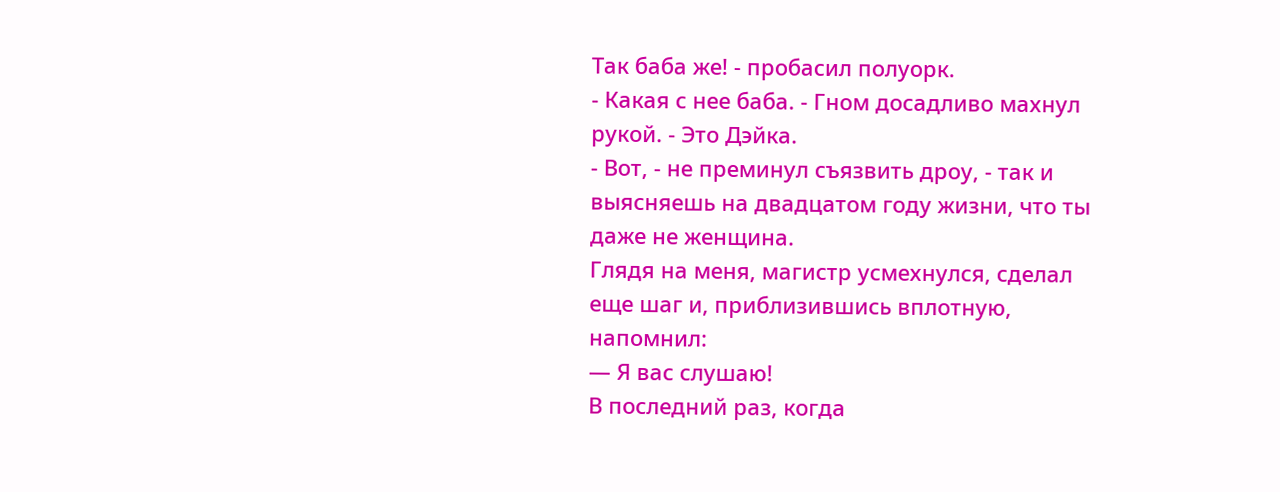Так баба же! - пробасил полуорк.
- Какая с нее баба. - Гном досадливо махнул рукой. - Это Дэйка.
- Вот, - не преминул съязвить дроу, - так и выясняешь на двадцатом году жизни, что ты даже не женщина.
Глядя на меня, магистр усмехнулся, сделал еще шаг и, приблизившись вплотную, напомнил:
— Я вас слушаю!
В последний раз, когда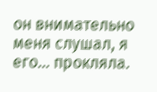он внимательно меня слушал, я его… прокляла.